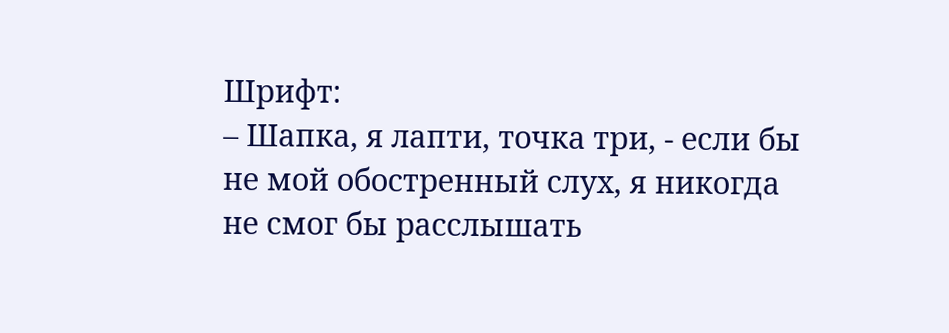Шрифт:
– Шапка, я лапти, точка три, - если бы не мой обостренный слух, я никогда не смог бы расслышать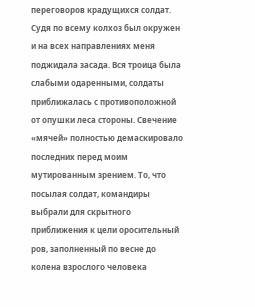переговоров крадущихся солдат.
Судя по всему колхоз был окружен и на всех направлениях меня поджидала засада. Вся троица была слабыми одаренными, солдаты приближалась с противоположной от опушки леса стороны. Свечение «мячей» полностью демаскировало последних перед моим мутированным зрением. То, что посылая солдат, командиры выбрали для скрытного приближения к цели оросительный ров, заполненный по весне до колена взрослого человека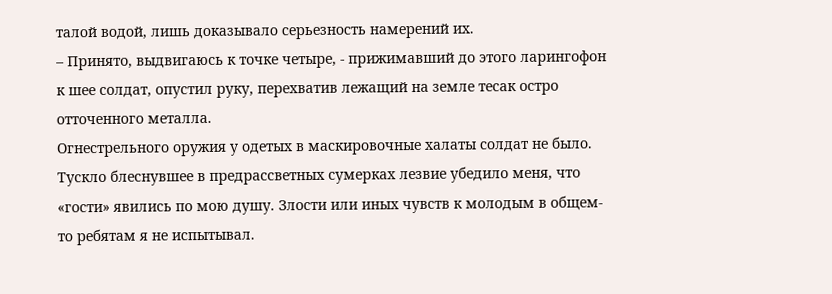талой водой, лишь доказывало серьезность намерений их.
– Принято, выдвигаюсь к точке четыре, - прижимавший до этого ларингофон к шее солдат, опустил руку, перехватив лежащий на земле тесак остро отточенного металла.
Огнестрельного оружия у одетых в маскировочные халаты солдат не было. Тускло блеснувшее в предрассветных сумерках лезвие убедило меня, что «гости» явились по мою душу. Злости или иных чувств к молодым в общем-то ребятам я не испытывал.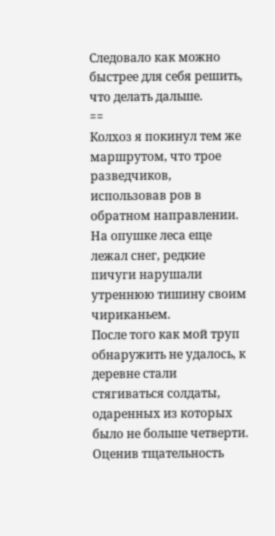Следовало как можно быстрее для себя решить, что делать дальше.
==
Колхоз я покинул тем же маршрутом, что трое разведчиков, использовав ров в обратном направлении. На опушке леса еще лежал снег, редкие пичуги нарушали утреннюю тишину своим чириканьем.
После того как мой труп обнаружить не удалось, к деревне стали стягиваться солдаты, одаренных из которых было не больше четверти. Оценив тщательность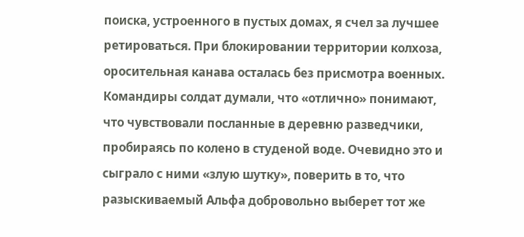поиска, устроенного в пустых домах, я счел за лучшее ретироваться. При блокировании территории колхоза, оросительная канава осталась без присмотра военных. Командиры солдат думали, что «отлично» понимают, что чувствовали посланные в деревню разведчики, пробираясь по колено в студеной воде. Очевидно это и сыграло с ними «злую шутку», поверить в то, что разыскиваемый Альфа добровольно выберет тот же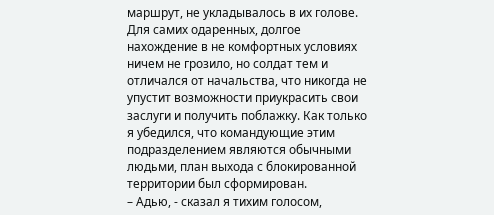маршрут, не укладывалось в их голове.
Для самих одаренных, долгое нахождение в не комфортных условиях ничем не грозило, но солдат тем и отличался от начальства, что никогда не упустит возможности приукрасить свои заслуги и получить поблажку. Как только я убедился, что командующие этим подразделением являются обычными людьми, план выхода с блокированной территории был сформирован.
– Адью, - сказал я тихим голосом,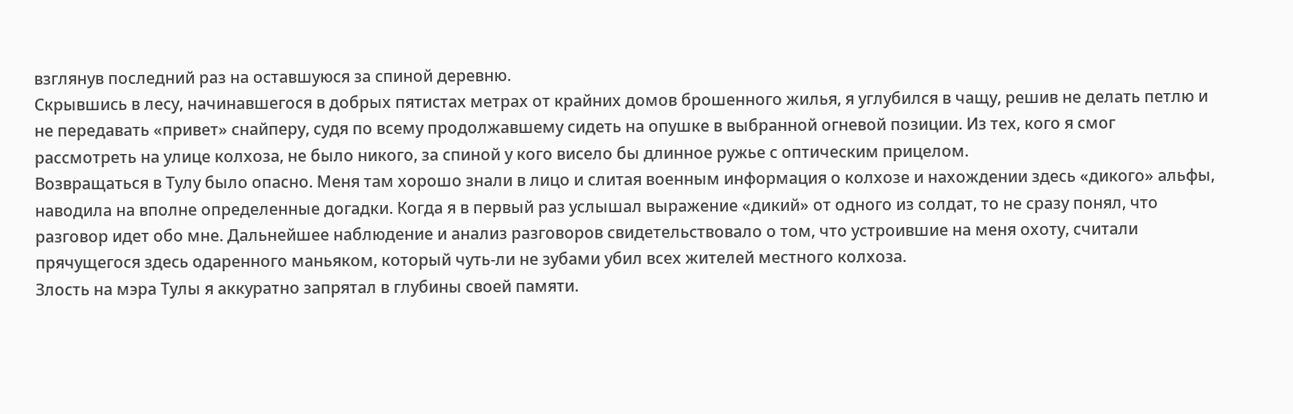взглянув последний раз на оставшуюся за спиной деревню.
Скрывшись в лесу, начинавшегося в добрых пятистах метрах от крайних домов брошенного жилья, я углубился в чащу, решив не делать петлю и не передавать «привет» снайперу, судя по всему продолжавшему сидеть на опушке в выбранной огневой позиции. Из тех, кого я смог рассмотреть на улице колхоза, не было никого, за спиной у кого висело бы длинное ружье с оптическим прицелом.
Возвращаться в Тулу было опасно. Меня там хорошо знали в лицо и слитая военным информация о колхозе и нахождении здесь «дикого» альфы, наводила на вполне определенные догадки. Когда я в первый раз услышал выражение «дикий» от одного из солдат, то не сразу понял, что разговор идет обо мне. Дальнейшее наблюдение и анализ разговоров свидетельствовало о том, что устроившие на меня охоту, считали прячущегося здесь одаренного маньяком, который чуть-ли не зубами убил всех жителей местного колхоза.
Злость на мэра Тулы я аккуратно запрятал в глубины своей памяти.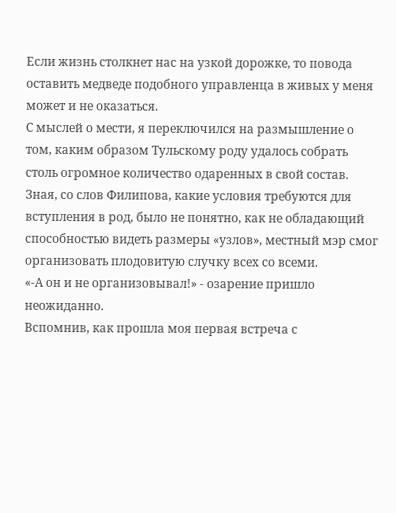Если жизнь столкнет нас на узкой дорожке, то повода оставить медведе подобного управленца в живых у меня может и не оказаться.
С мыслей о мести, я переключился на размышление о том, каким образом Тульскому роду удалось собрать столь огромное количество одаренных в свой состав. Зная, со слов Филипова, какие условия требуются для вступления в род, было не понятно, как не обладающий способностью видеть размеры «узлов», местный мэр смог организовать плодовитую случку всех со всеми.
«-А он и не организовывал!» - озарение пришло неожиданно.
Вспомнив, как прошла моя первая встреча с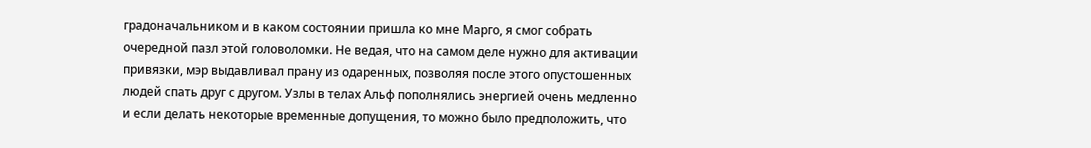градоначальником и в каком состоянии пришла ко мне Марго, я смог собрать очередной пазл этой головоломки. Не ведая, что на самом деле нужно для активации привязки, мэр выдавливал прану из одаренных, позволяя после этого опустошенных людей спать друг с другом. Узлы в телах Альф пополнялись энергией очень медленно и если делать некоторые временные допущения, то можно было предположить, что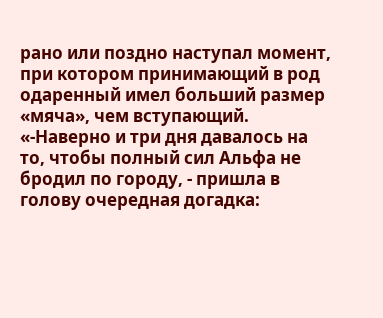рано или поздно наступал момент, при котором принимающий в род одаренный имел больший размер «мяча», чем вступающий.
«-Наверно и три дня давалось на то, чтобы полный сил Альфа не бродил по городу, - пришла в голову очередная догадка: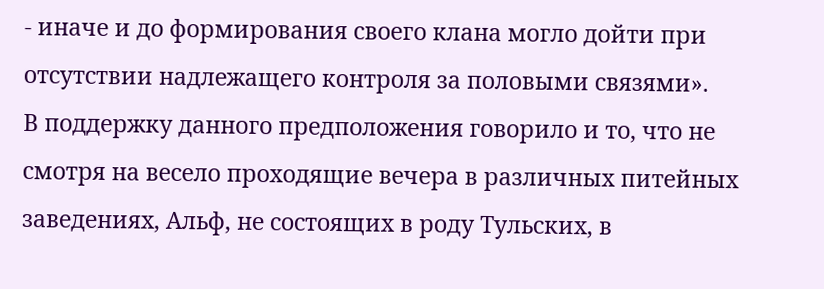- иначе и до формирования своего клана могло дойти при отсутствии надлежащего контроля за половыми связями».
В поддержку данного предположения говорило и то, что не смотря на весело проходящие вечера в различных питейных заведениях, Альф, не состоящих в роду Тульских, в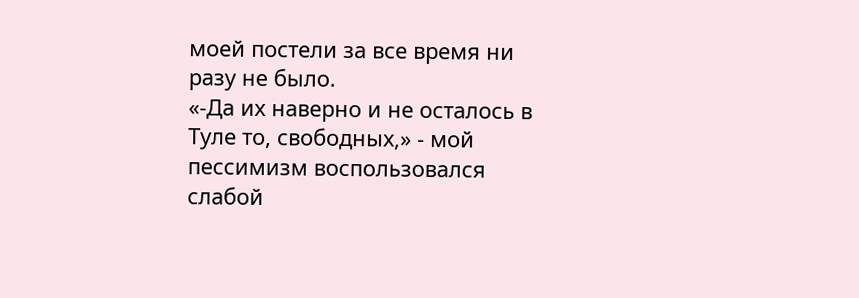моей постели за все время ни разу не было.
«-Да их наверно и не осталось в Туле то, свободных,» - мой пессимизм воспользовался слабой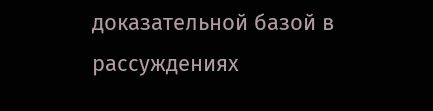доказательной базой в рассуждениях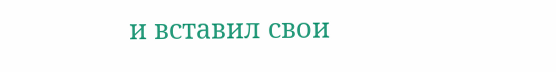и вставил свои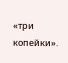«три копейки».